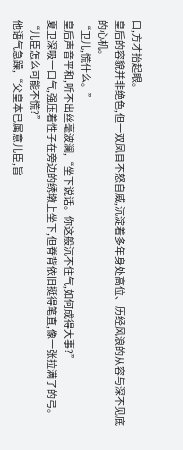口,方才抬起眼。
皇后的容貌并非绝色,但一双凤目不怒自威,沉淀着多年身处高位、历经风浪的从容与深不见底的心机。
“卫儿,慌什么。”
皇后声音平和,听不出丝毫波澜,“坐下说话。你这般沉不住气,如何成得大事?”
夏卫深吸一口气,强压着性子在旁边的绣墩上坐下,但脊背依旧挺得笔直,像一张拉满了的弓。
“儿臣怎么可能不慌?”
他语气急躁,“父皇本已属意儿臣,旨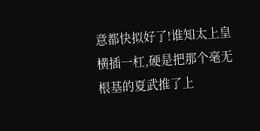意都快拟好了!谁知太上皇横插一杠,硬是把那个毫无根基的夏武推了上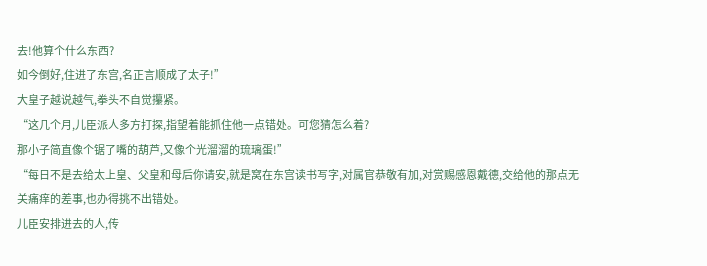去!他算个什么东西?
如今倒好,住进了东宫,名正言顺成了太子!”
大皇子越说越气,拳头不自觉攥紧。
“这几个月,儿臣派人多方打探,指望着能抓住他一点错处。可您猜怎么着?
那小子简直像个锯了嘴的葫芦,又像个光溜溜的琉璃蛋!”
“每日不是去给太上皇、父皇和母后你请安,就是窝在东宫读书写字,对属官恭敬有加,对赏赐感恩戴德,交给他的那点无关痛痒的差事,也办得挑不出错处。
儿臣安排进去的人,传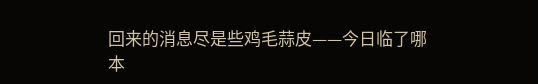回来的消息尽是些鸡毛蒜皮——今日临了哪本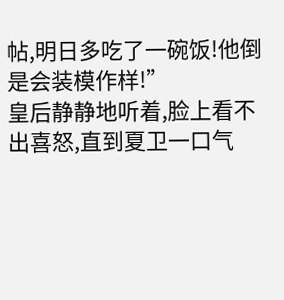帖,明日多吃了一碗饭!他倒是会装模作样!”
皇后静静地听着,脸上看不出喜怒,直到夏卫一口气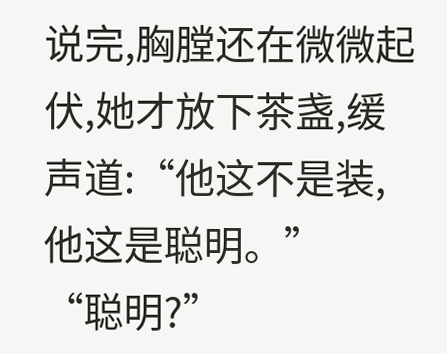说完,胸膛还在微微起伏,她才放下茶盏,缓声道:“他这不是装,他这是聪明。”
“聪明?”